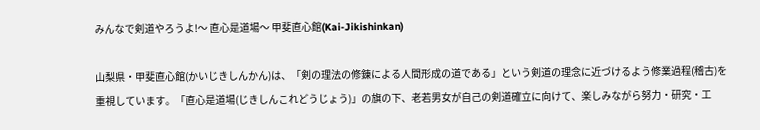みんなで剣道やろうよ!〜 直心是道場〜 甲斐直心館(Kai-Jikishinkan)

山梨県・甲斐直心館(かいじきしんかん)は、「剣の理法の修錬による人間形成の道である」という剣道の理念に近づけるよう修業過程(稽古)を重視しています。「直心是道場(じきしんこれどうじょう)」の旗の下、老若男女が自己の剣道確立に向けて、楽しみながら努力・研究・工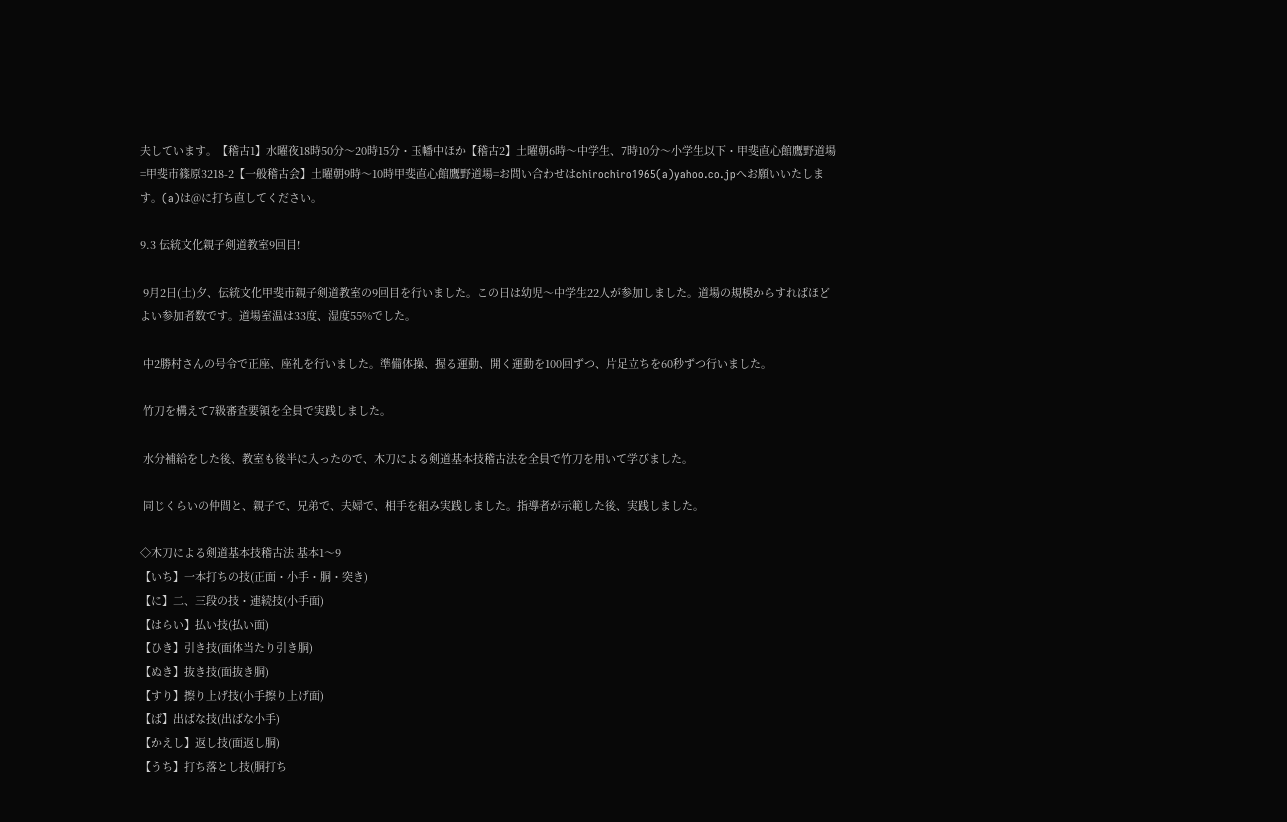夫しています。【稽古1】水曜夜18時50分〜20時15分・玉幡中ほか【稽古2】土曜朝6時〜中学生、7時10分〜小学生以下・甲斐直心館鷹野道場=甲斐市篠原3218-2【一般稽古会】土曜朝9時〜10時甲斐直心館鷹野道場=お問い合わせはchirochiro1965(a)yahoo.co.jpへお願いいたします。(a)は@に打ち直してください。

9.3 伝統文化親子剣道教室9回目!

 9月2日(土)夕、伝統文化甲斐市親子剣道教室の9回目を行いました。この日は幼児〜中学生22人が参加しました。道場の規模からすればほどよい参加者数です。道場室温は33度、湿度55%でした。

 中2勝村さんの号令で正座、座礼を行いました。準備体操、握る運動、開く運動を100回ずつ、片足立ちを60秒ずつ行いました。

 竹刀を構えて7級審査要領を全員で実践しました。

 水分補給をした後、教室も後半に入ったので、木刀による剣道基本技稽古法を全員で竹刀を用いて学びました。

 同じくらいの仲間と、親子で、兄弟で、夫婦で、相手を組み実践しました。指導者が示範した後、実践しました。

◇木刀による剣道基本技稽古法 基本1〜9
【いち】一本打ちの技(正面・小手・胴・突き)
【に】二、三段の技・連続技(小手面)
【はらい】払い技(払い面)
【ひき】引き技(面体当たり引き胴)
【ぬき】抜き技(面抜き胴)
【すり】擦り上げ技(小手擦り上げ面)
【ば】出ばな技(出ばな小手)
【かえし】返し技(面返し胴)
【うち】打ち落とし技(胴打ち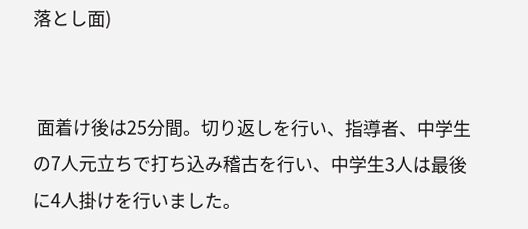落とし面)


 面着け後は25分間。切り返しを行い、指導者、中学生の7人元立ちで打ち込み稽古を行い、中学生3人は最後に4人掛けを行いました。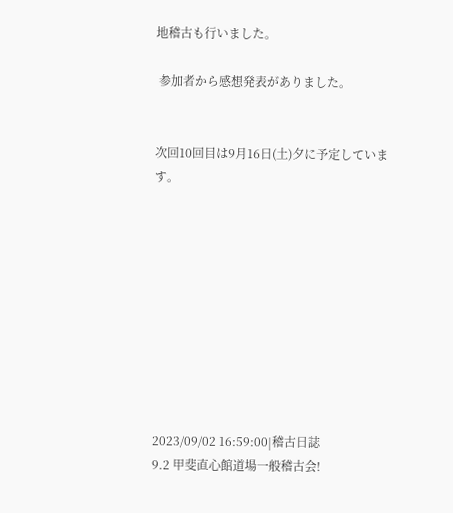地稽古も行いました。

 参加者から感想発表がありました。


次回10回目は9月16日(土)夕に予定しています。










2023/09/02 16:59:00|稽古日誌
9.2 甲斐直心館道場一般稽古会!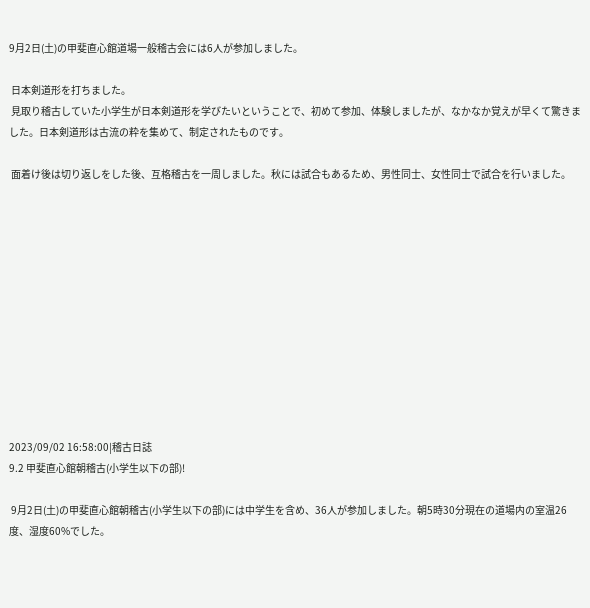9月2日(土)の甲斐直心館道場一般稽古会には6人が参加しました。

 日本剣道形を打ちました。
 見取り稽古していた小学生が日本剣道形を学びたいということで、初めて参加、体験しましたが、なかなか覚えが早くて驚きました。日本剣道形は古流の粋を集めて、制定されたものです。

 面着け後は切り返しをした後、互格稽古を一周しました。秋には試合もあるため、男性同士、女性同士で試合を行いました。












2023/09/02 16:58:00|稽古日誌
9.2 甲斐直心館朝稽古(小学生以下の部)!

 9月2日(土)の甲斐直心館朝稽古(小学生以下の部)には中学生を含め、36人が参加しました。朝5時30分現在の道場内の室温26度、湿度60%でした。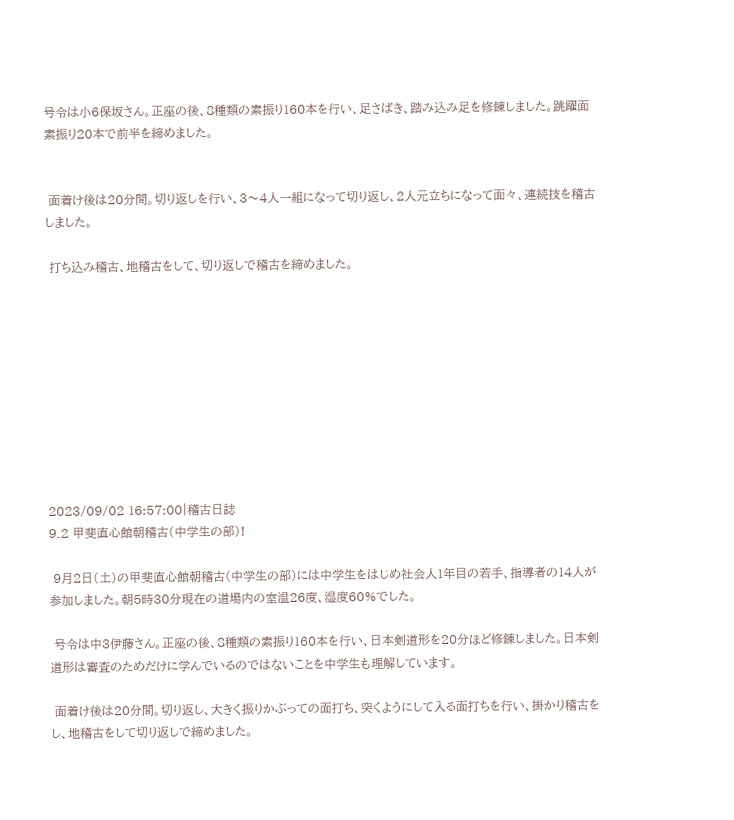号令は小6保坂さん。正座の後、8種類の素振り160本を行い、足さばき、踏み込み足を修錬しました。跳躍面素振り20本で前半を締めました。


 面着け後は20分間。切り返しを行い、3〜4人一組になって切り返し、2人元立ちになって面々、連続技を稽古しました。

 打ち込み稽古、地稽古をして、切り返しで稽古を締めました。










2023/09/02 16:57:00|稽古日誌
9.2 甲斐直心館朝稽古(中学生の部)!

 9月2日(土)の甲斐直心館朝稽古(中学生の部)には中学生をはじめ社会人1年目の若手、指導者の14人が参加しました。朝5時30分現在の道場内の室温26度、湿度60%でした。

 号令は中3伊藤さん。正座の後、8種類の素振り160本を行い、日本剣道形を20分ほど修錬しました。日本剣道形は審査のためだけに学んでいるのではないことを中学生も理解しています。

 面着け後は20分間。切り返し、大きく振りかぶっての面打ち、突くようにして入る面打ちを行い、掛かり稽古をし、地稽古をして切り返しで締めました。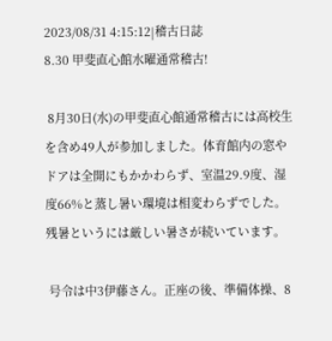2023/08/31 4:15:12|稽古日誌
8.30 甲斐直心館水曜通常稽古!

 8月30日(水)の甲斐直心館通常稽古には高校生を含め49人が参加しました。体育館内の窓やドアは全開にもかかわらず、室温29.9度、湿度66%と蒸し暑い環境は相変わらずでした。残暑というには厳しい暑さが続いています。

 号令は中3伊藤さん。正座の後、準備体操、8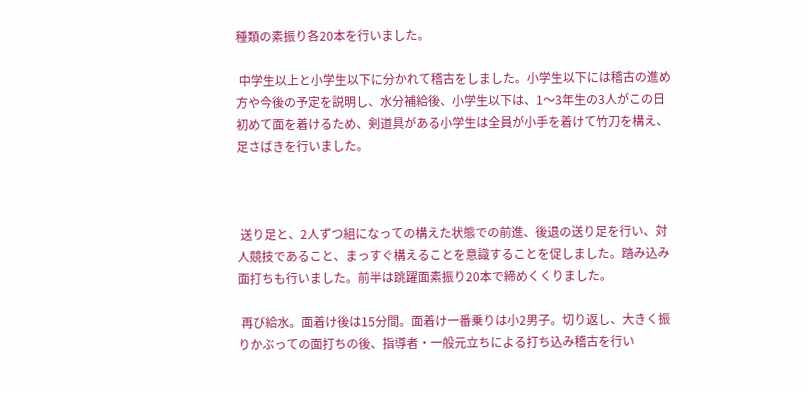種類の素振り各20本を行いました。

 中学生以上と小学生以下に分かれて稽古をしました。小学生以下には稽古の進め方や今後の予定を説明し、水分補給後、小学生以下は、1〜3年生の3人がこの日初めて面を着けるため、剣道具がある小学生は全員が小手を着けて竹刀を構え、足さばきを行いました。



 送り足と、2人ずつ組になっての構えた状態での前進、後退の送り足を行い、対人競技であること、まっすぐ構えることを意識することを促しました。踏み込み面打ちも行いました。前半は跳躍面素振り20本で締めくくりました。

 再び給水。面着け後は15分間。面着け一番乗りは小2男子。切り返し、大きく振りかぶっての面打ちの後、指導者・一般元立ちによる打ち込み稽古を行い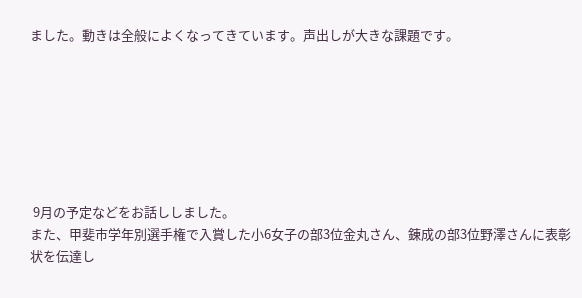ました。動きは全般によくなってきています。声出しが大きな課題です。







 9月の予定などをお話ししました。
また、甲斐市学年別選手権で入賞した小6女子の部3位金丸さん、錬成の部3位野澤さんに表彰状を伝達し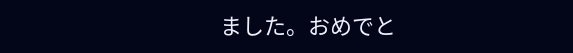ました。おめでと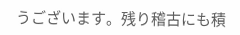うございます。残り稽古にも積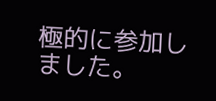極的に参加しました。